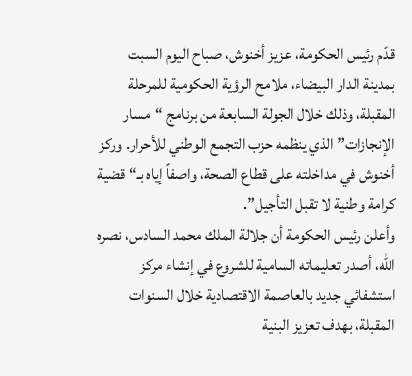قدّم رئيس الحكومة، عزيز أخنوش، صباح اليوم السبت بمدينة الدار البيضاء، ملامح الرؤية الحكومية للمرحلة المقبلة، وذلك خلال الجولة السابعة من برنامج “مسار الإنجازات” الذي ينظمه حزب التجمع الوطني للأحرار. وركز أخنوش في مداخلته على قطاع الصحة، واصفاً إياه بـ“قضية كرامة وطنية لا تقبل التأجيل”.
وأعلن رئيس الحكومة أن جلالة الملك محمد السادس، نصره الله، أصدر تعليماته السامية للشروع في إنشاء مركز استشفائي جديد بالعاصمة الاقتصادية خلال السنوات المقبلة، بهدف تعزيز البنية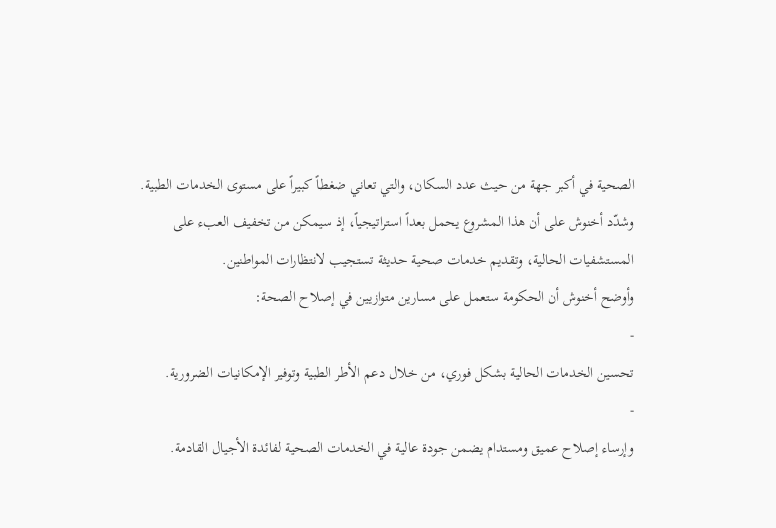الصحية في أكبر جهة من حيث عدد السكان، والتي تعاني ضغطاً كبيراً على مستوى الخدمات الطبية.
وشدّد أخنوش على أن هذا المشروع يحمل بعداً استراتيجياً، إذ سيمكن من تخفيف العبء على المستشفيات الحالية، وتقديم خدمات صحية حديثة تستجيب لانتظارات المواطنين.
وأوضح أخنوش أن الحكومة ستعمل على مسارين متوازيين في إصلاح الصحة:
-
تحسين الخدمات الحالية بشكل فوري، من خلال دعم الأطر الطبية وتوفير الإمكانيات الضرورية.
-
وإرساء إصلاح عميق ومستدام يضمن جودة عالية في الخدمات الصحية لفائدة الأجيال القادمة.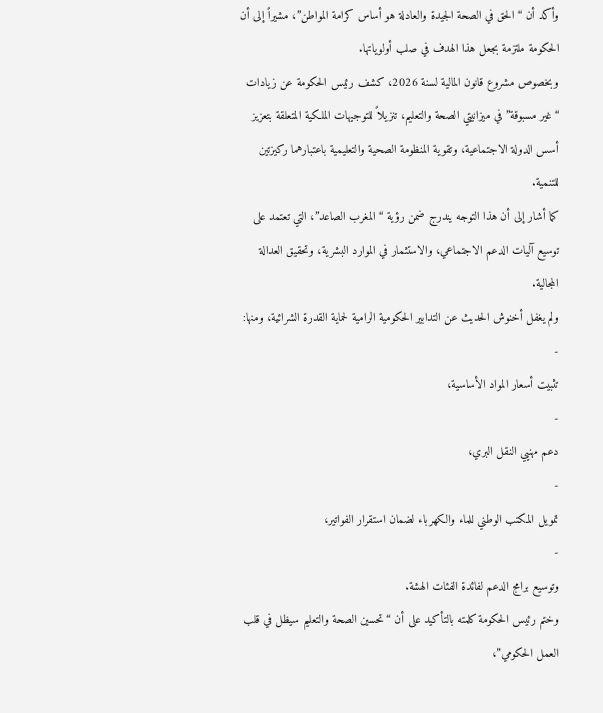وأكد أن “الحق في الصحة الجيدة والعادلة هو أساس كرامة المواطن”، مشيراً إلى أن الحكومة ملتزمة بجعل هذا الهدف في صلب أولوياتها.
وبخصوص مشروع قانون المالية لسنة 2026، كشف رئيس الحكومة عن زيادات “غير مسبوقة” في ميزانيتي الصحة والتعليم، تنزيلاً للتوجيهات الملكية المتعلقة بتعزيز أسس الدولة الاجتماعية، وتقوية المنظومة الصحية والتعليمية باعتبارهما ركيزتين للتنمية.
كما أشار إلى أن هذا التوجه يندرج ضمن رؤية “المغرب الصاعد”، التي تعتمد على توسيع آليات الدعم الاجتماعي، والاستثمار في الموارد البشرية، وتحقيق العدالة المجالية.
ولم يغفل أخنوش الحديث عن التدابير الحكومية الرامية لحماية القدرة الشرائية، ومنها:
-
تثبيت أسعار المواد الأساسية،
-
دعم مهنيي النقل البري،
-
تمويل المكتب الوطني للماء والكهرباء لضمان استقرار الفواتير،
-
وتوسيع برامج الدعم لفائدة الفئات الهشة.
وختم رئيس الحكومة كلمته بالتأكيد على أن “تحسين الصحة والتعليم سيظل في قلب العمل الحكومي”،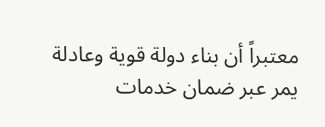معتبراً أن بناء دولة قوية وعادلة يمر عبر ضمان خدمات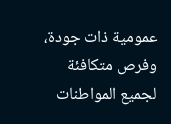عمومية ذات جودة، وفرص متكافئة لجميع المواطنات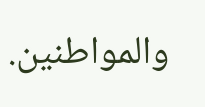والمواطنين.